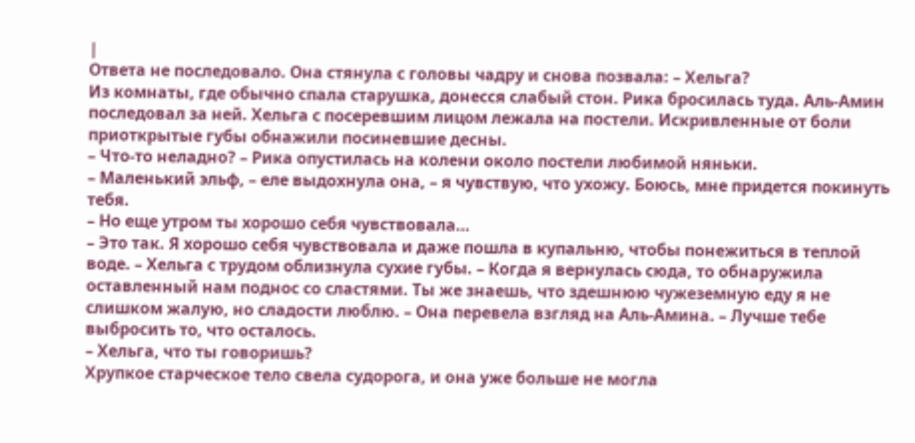|
Ответа не последовало. Она стянула с головы чадру и снова позвала: – Хельга?
Из комнаты, где обычно спала старушка, донесся слабый стон. Рика бросилась туда. Аль-Амин последовал за ней. Хельга с посеревшим лицом лежала на постели. Искривленные от боли приоткрытые губы обнажили посиневшие десны.
– Что-то неладно? – Рика опустилась на колени около постели любимой няньки.
– Маленький эльф, – еле выдохнула она, – я чувствую, что ухожу. Боюсь, мне придется покинуть тебя.
– Но еще утром ты хорошо себя чувствовала…
– Это так. Я хорошо себя чувствовала и даже пошла в купальню, чтобы понежиться в теплой воде. – Хельга с трудом облизнула сухие губы. – Когда я вернулась сюда, то обнаружила оставленный нам поднос со сластями. Ты же знаешь, что здешнюю чужеземную еду я не слишком жалую, но сладости люблю. – Она перевела взгляд на Аль-Амина. – Лучше тебе выбросить то, что осталось.
– Хельга, что ты говоришь?
Хрупкое старческое тело свела судорога, и она уже больше не могла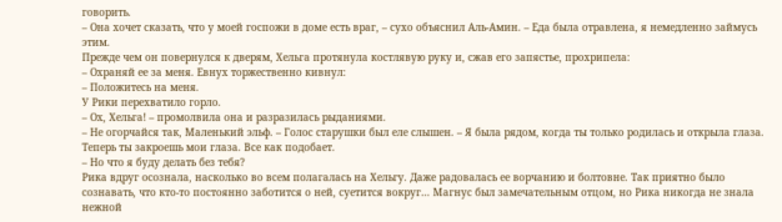говорить.
– Она хочет сказать, что у моей госпожи в доме есть враг, – сухо объяснил Аль-Амин. – Еда была отравлена, я немедленно займусь этим.
Прежде чем он повернулся к дверям, Хельга протянула костлявую руку и, сжав его запястье, прохрипела:
– Охраняй ее за меня. Евнух торжественно кивнул:
– Положитесь на меня.
У Рики перехватило горло.
– Ох, Хельга! – промолвила она и разразилась рыданиями.
– Не огорчайся так, Маленький эльф. – Голос старушки был еле слышен. – Я была рядом, когда ты только родилась и открыла глаза. Теперь ты закроешь мои глаза. Все как подобает.
– Но что я буду делать без тебя?
Рика вдруг осознала, насколько во всем полагалась на Хельгу. Даже радовалась ее ворчанию и болтовне. Так приятно было сознавать, что кто-то постоянно заботится о ней, суетится вокруг… Магнус был замечательным отцом, но Рика никогда не знала нежной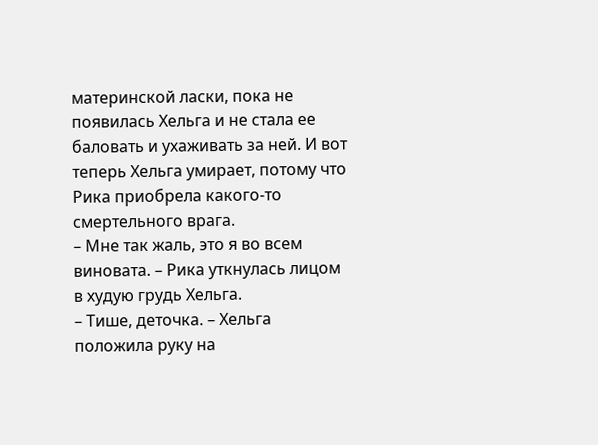материнской ласки, пока не появилась Хельга и не стала ее баловать и ухаживать за ней. И вот теперь Хельга умирает, потому что Рика приобрела какого-то смертельного врага.
– Мне так жаль, это я во всем виновата. – Рика уткнулась лицом в худую грудь Хельга.
– Тише, деточка. – Хельга положила руку на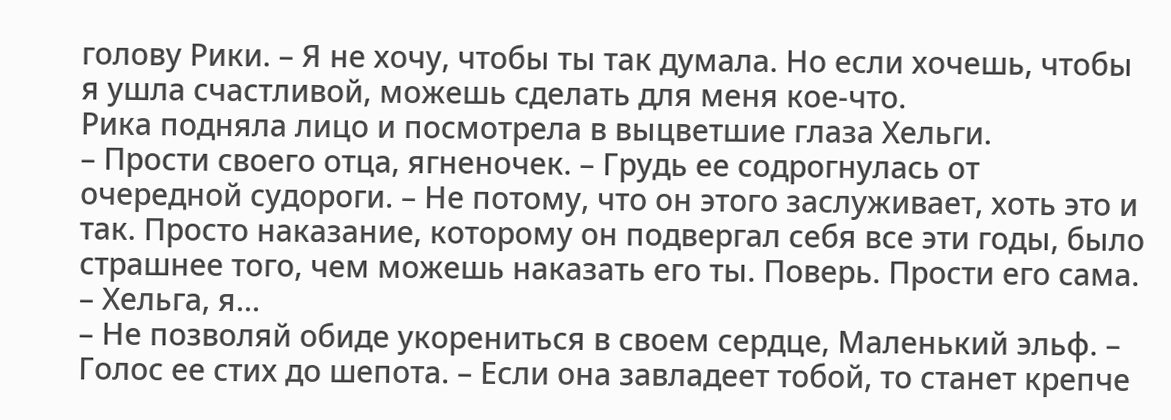голову Рики. – Я не хочу, чтобы ты так думала. Но если хочешь, чтобы я ушла счастливой, можешь сделать для меня кое-что.
Рика подняла лицо и посмотрела в выцветшие глаза Хельги.
– Прости своего отца, ягненочек. – Грудь ее содрогнулась от очередной судороги. – Не потому, что он этого заслуживает, хоть это и так. Просто наказание, которому он подвергал себя все эти годы, было страшнее того, чем можешь наказать его ты. Поверь. Прости его сама.
– Хельга, я…
– Не позволяй обиде укорениться в своем сердце, Маленький эльф. – Голос ее стих до шепота. – Если она завладеет тобой, то станет крепче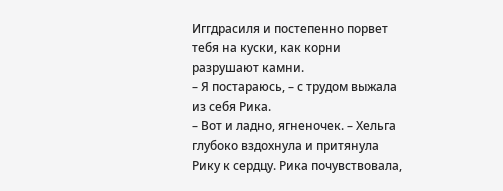Иггдрасиля и постепенно порвет тебя на куски, как корни разрушают камни.
– Я постараюсь, – с трудом выжала из себя Рика.
– Вот и ладно, ягненочек. – Хельга глубоко вздохнула и притянула Рику к сердцу. Рика почувствовала,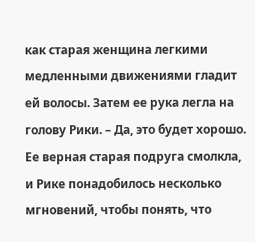как старая женщина легкими медленными движениями гладит ей волосы. Затем ее рука легла на голову Рики. – Да, это будет хорошо.
Ее верная старая подруга смолкла, и Рике понадобилось несколько мгновений, чтобы понять, что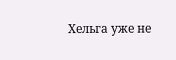Хельга уже не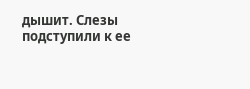дышит. Слезы подступили к ее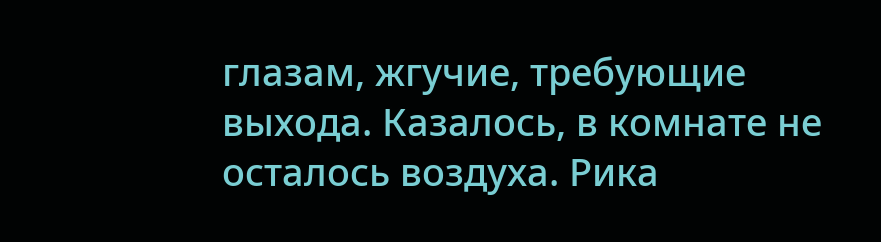глазам, жгучие, требующие выхода. Казалось, в комнате не осталось воздуха. Рика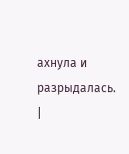ахнула и разрыдалась. |